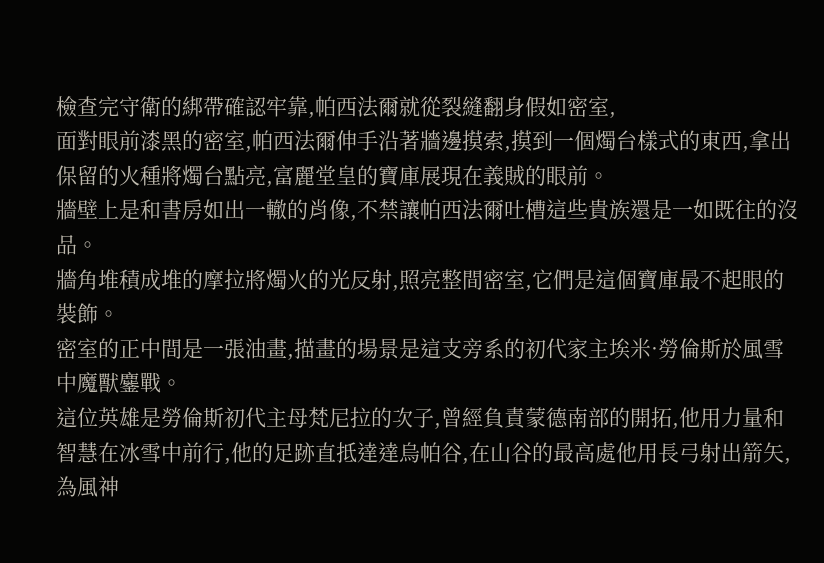檢查完守衛的綁帶確認牢靠,帕西法爾就從裂縫翻身假如密室,
面對眼前漆黑的密室,帕西法爾伸手沿著牆邊摸索,摸到一個燭台樣式的東西,拿出保留的火種將燭台點亮,富麗堂皇的寶庫展現在義賊的眼前。
牆壁上是和書房如出一轍的肖像,不禁讓帕西法爾吐槽這些貴族還是一如既往的沒品。
牆角堆積成堆的摩拉將燭火的光反射,照亮整間密室,它們是這個寶庫最不起眼的裝飾。
密室的正中間是一張油畫,描畫的場景是這支旁系的初代家主埃米·勞倫斯於風雪中魔獸鏖戰。
這位英雄是勞倫斯初代主母梵尼拉的次子,曾經負責蒙德南部的開拓,他用力量和智慧在冰雪中前行,他的足跡直抵達達烏帕谷,在山谷的最高處他用長弓射出箭矢,為風神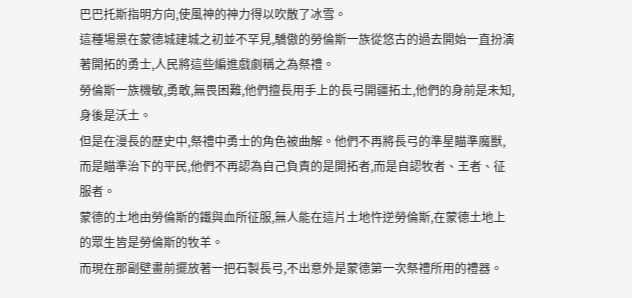巴巴托斯指明方向,使風神的神力得以吹散了冰雪。
這種場景在蒙德城建城之初並不罕見,驕傲的勞倫斯一族從悠古的過去開始一直扮演著開拓的勇士,人民將這些編進戲劇稱之為祭禮。
勞倫斯一族機敏,勇敢,無畏困難,他們擅長用手上的長弓開疆拓土,他們的身前是未知,身後是沃土。
但是在漫長的歷史中,祭禮中勇士的角色被曲解。他們不再將長弓的準星瞄準魔獸,而是瞄準治下的平民,他們不再認為自己負責的是開拓者,而是自認牧者、王者、征服者。
蒙德的土地由勞倫斯的鐵與血所征服,無人能在這片土地忤逆勞倫斯,在蒙德土地上的眾生皆是勞倫斯的牧羊。
而現在那副壁畫前擺放著一把石製長弓,不出意外是蒙德第一次祭禮所用的禮器。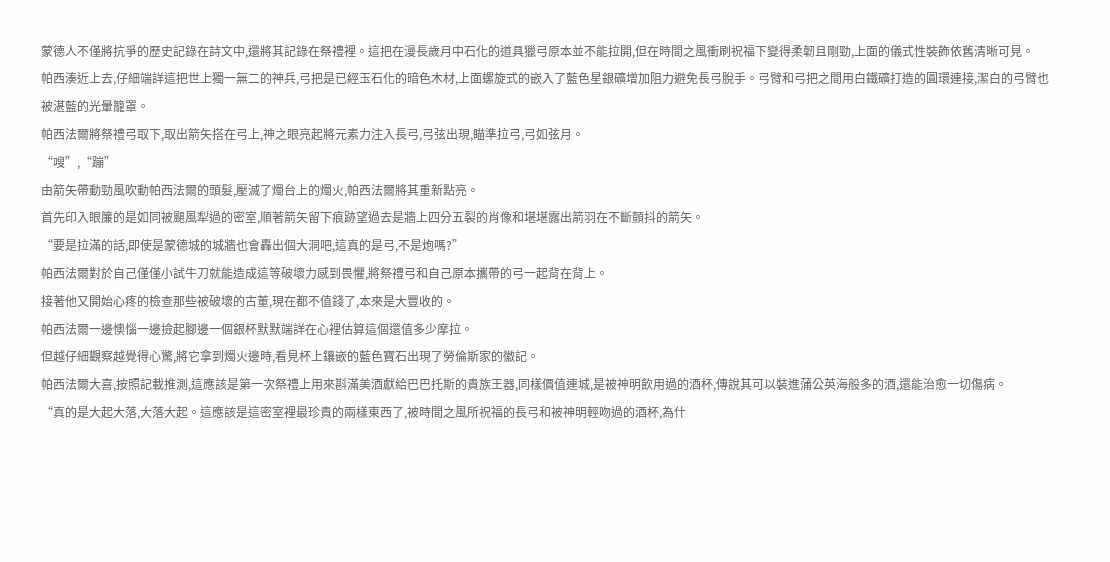蒙德人不僅將抗爭的歷史記錄在詩文中,還將其記錄在祭禮裡。這把在漫長歲月中石化的道具獵弓原本並不能拉開,但在時間之風衝刷祝福下變得柔韌且剛勁,上面的儀式性裝飾依舊清晰可見。
帕西湊近上去,仔細端詳這把世上獨一無二的神兵,弓把是已經玉石化的暗色木材,上面螺旋式的嵌入了藍色星銀礦增加阻力避免長弓脫手。弓臂和弓把之間用白鐵礦打造的圓環連接,潔白的弓臂也被湛藍的光暈籠罩。
帕西法爾將祭禮弓取下,取出箭矢搭在弓上,神之眼亮起將元素力注入長弓,弓弦出現,瞄準拉弓,弓如弦月。
“嗖”,“蹦”
由箭矢帶動勁風吹動帕西法爾的頭髮,壓滅了燭台上的燭火,帕西法爾將其重新點亮。
首先印入眼簾的是如同被颶風犁過的密室,順著箭矢留下痕跡望過去是牆上四分五裂的肖像和堪堪露出箭羽在不斷顫抖的箭矢。
“要是拉滿的話,即使是蒙德城的城牆也會轟出個大洞吧,這真的是弓,不是炮嗎?”
帕西法爾對於自己僅僅小試牛刀就能造成這等破壞力感到畏懼,將祭禮弓和自己原本攜帶的弓一起背在背上。
接著他又開始心疼的檢查那些被破壞的古董,現在都不值錢了,本來是大豐收的。
帕西法爾一邊懊惱一邊撿起腳邊一個銀杯默默端詳在心裡估算這個還值多少摩拉。
但越仔細觀察越覺得心驚,將它拿到燭火邊時,看見杯上鑲嵌的藍色寶石出現了勞倫斯家的徽記。
帕西法爾大喜,按照記載推測,這應該是第一次祭禮上用來斟滿美酒獻給巴巴托斯的貴族王器,同樣價值連城,是被神明飲用過的酒杯,傳說其可以裝進蒲公英海般多的酒,還能治愈一切傷病。
“真的是大起大落,大落大起。這應該是這密室裡最珍貴的兩樣東西了,被時間之風所祝福的長弓和被神明輕吻過的酒杯,為什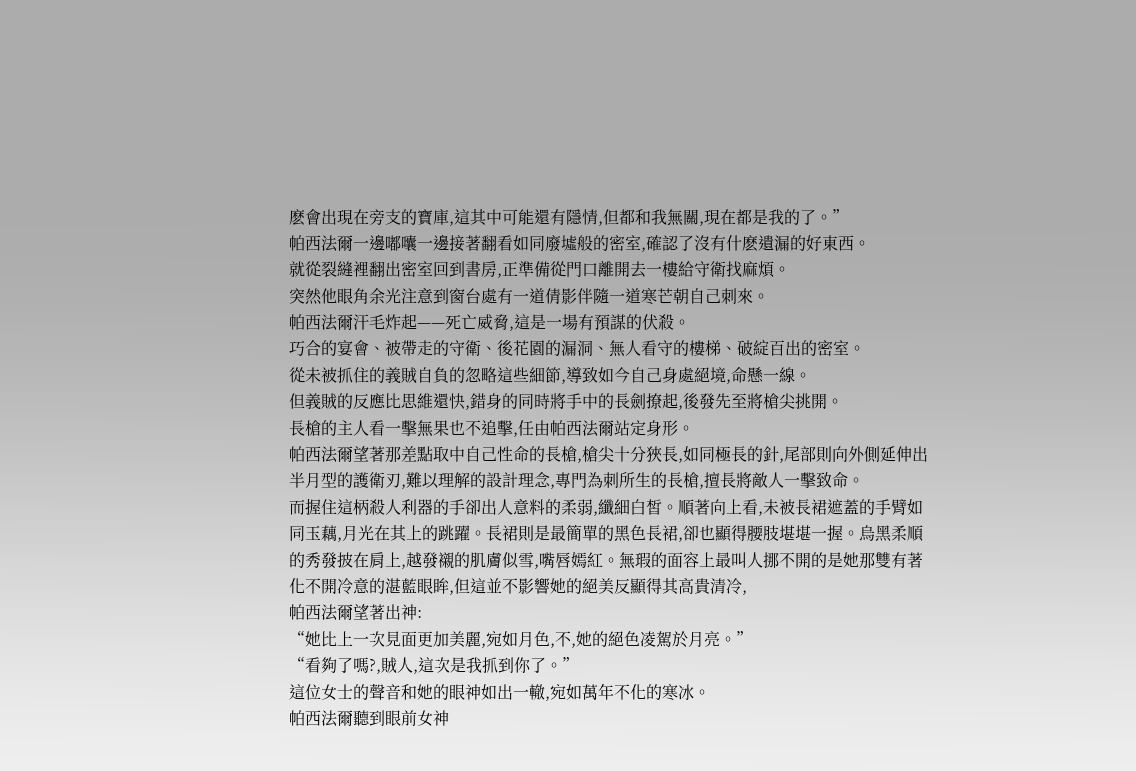麽會出現在旁支的寶庫,這其中可能還有隱情,但都和我無關,現在都是我的了。”
帕西法爾一邊嘟囔一邊接著翻看如同廢墟般的密室,確認了沒有什麽遺漏的好東西。
就從裂縫裡翻出密室回到書房,正準備從門口離開去一樓給守衛找麻煩。
突然他眼角余光注意到窗台處有一道倩影伴隨一道寒芒朝自己刺來。
帕西法爾汗毛炸起——死亡威脅,這是一場有預謀的伏殺。
巧合的宴會、被帶走的守衛、後花園的漏洞、無人看守的樓梯、破綻百出的密室。
從未被抓住的義賊自負的忽略這些細節,導致如今自己身處絕境,命懸一線。
但義賊的反應比思維還快,錯身的同時將手中的長劍撩起,後發先至將槍尖挑開。
長槍的主人看一擊無果也不追擊,任由帕西法爾站定身形。
帕西法爾望著那差點取中自己性命的長槍,槍尖十分狹長,如同極長的針,尾部則向外側延伸出半月型的護衛刃,難以理解的設計理念,專門為刺所生的長槍,擅長將敵人一擊致命。
而握住這柄殺人利器的手卻出人意料的柔弱,纖細白皙。順著向上看,未被長裙遮蓋的手臂如同玉藕,月光在其上的跳躍。長裙則是最簡單的黑色長裙,卻也顯得腰肢堪堪一握。烏黑柔順的秀發披在肩上,越發襯的肌膚似雪,嘴唇嫣紅。無瑕的面容上最叫人挪不開的是她那雙有著化不開冷意的湛藍眼眸,但這並不影響她的絕美反顯得其高貴清冷,
帕西法爾望著出神:
“她比上一次見面更加美麗,宛如月色,不,她的絕色凌駕於月亮。”
“看夠了嗎?,賊人,這次是我抓到你了。”
這位女士的聲音和她的眼神如出一轍,宛如萬年不化的寒冰。
帕西法爾聽到眼前女神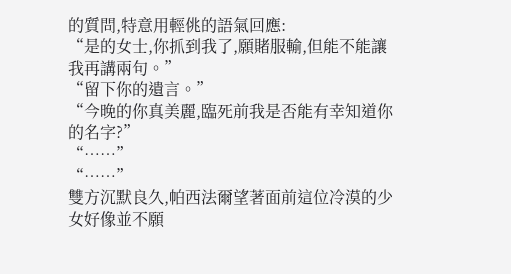的質問,特意用輕佻的語氣回應:
“是的女士,你抓到我了,願賭服輸,但能不能讓我再講兩句。”
“留下你的遺言。”
“今晚的你真美麗,臨死前我是否能有幸知道你的名字?”
“……”
“……”
雙方沉默良久,帕西法爾望著面前這位冷漠的少女好像並不願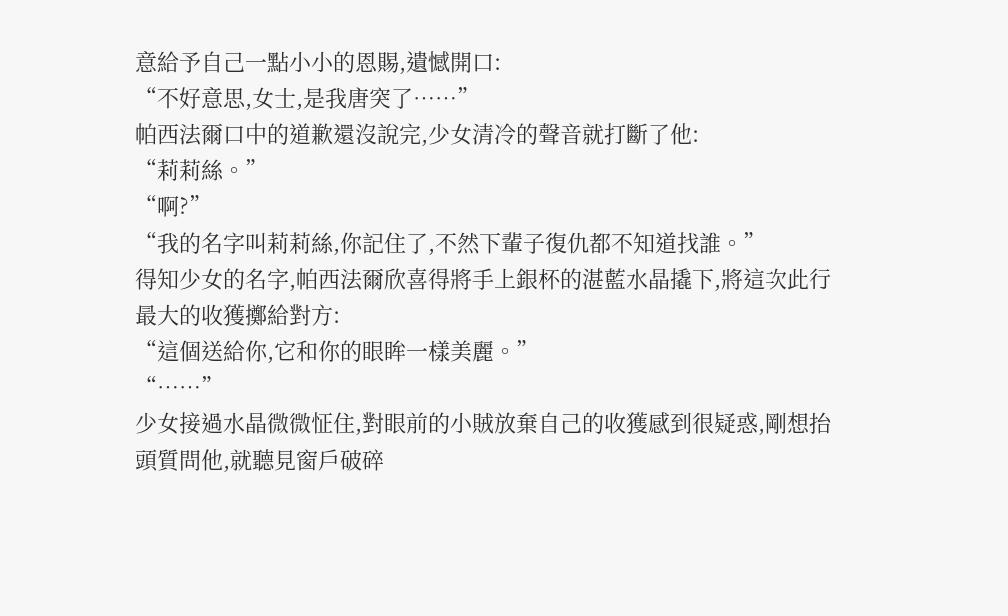意給予自己一點小小的恩賜,遺憾開口:
“不好意思,女士,是我唐突了……”
帕西法爾口中的道歉還沒說完,少女清冷的聲音就打斷了他:
“莉莉絲。”
“啊?”
“我的名字叫莉莉絲,你記住了,不然下輩子復仇都不知道找誰。”
得知少女的名字,帕西法爾欣喜得將手上銀杯的湛藍水晶撬下,將這次此行最大的收獲擲給對方:
“這個送給你,它和你的眼眸一樣美麗。”
“……”
少女接過水晶微微怔住,對眼前的小賊放棄自己的收獲感到很疑惑,剛想抬頭質問他,就聽見窗戶破碎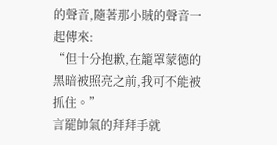的聲音,隨著那小賊的聲音一起傳來:
“但十分抱歉,在籠罩蒙德的黑暗被照亮之前,我可不能被抓住。”
言罷帥氣的拜拜手就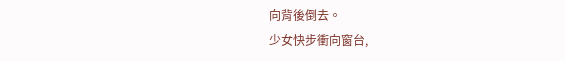向背後倒去。
少女快步衝向窗台,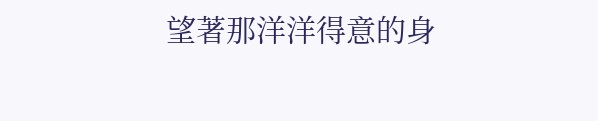望著那洋洋得意的身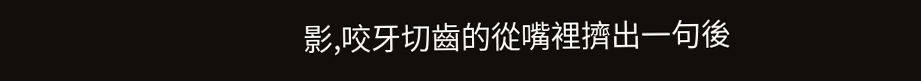影,咬牙切齒的從嘴裡擠出一句後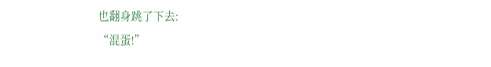也翻身跳了下去:
“混蛋!”